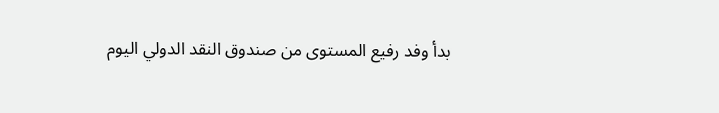بدأ وفد رفيع المستوى من صندوق النقد الدولي اليوم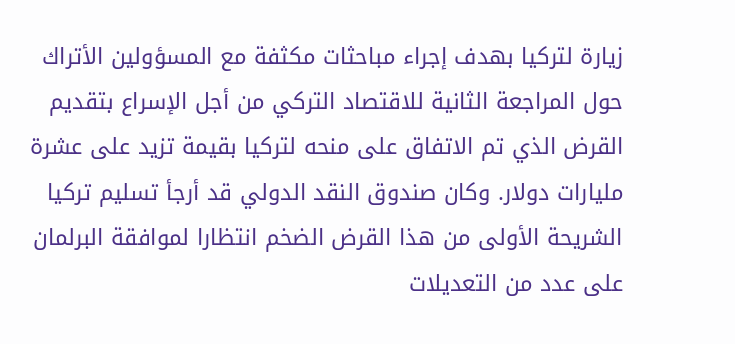زيارة لتركيا بهدف إجراء مباحثات مكثفة مع المسؤولين الأتراك حول المراجعة الثانية للاقتصاد التركي من أجل الإسراع بتقديم القرض الذي تم الاتفاق على منحه لتركيا بقيمة تزيد على عشرة مليارات دولار. وكان صندوق النقد الدولي قد أرجأ تسليم تركيا الشريحة الأولى من هذا القرض الضخم انتظارا لموافقة البرلمان على عدد من التعديلات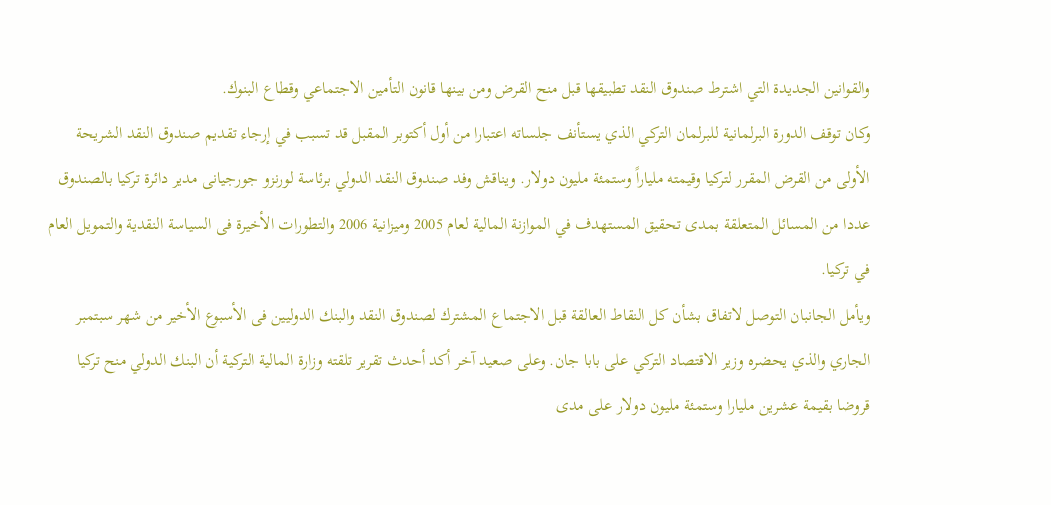والقوانين الجديدة التي اشترط صندوق النقد تطبيقها قبل منح القرض ومن بينها قانون التأمين الاجتماعي وقطاع البنوك.
وكان توقف الدورة البرلمانية للبرلمان التركي الذي يستأنف جلساته اعتبارا من أول أكتوبر المقبل قد تسبب في إرجاء تقديم صندوق النقد الشريحة الأولى من القرض المقرر لتركيا وقيمته ملياراً وستمئة مليون دولار. ويناقش وفد صندوق النقد الدولي برئاسة لورنزو جورجيانى مدير دائرة تركيا بالصندوق عددا من المسائل المتعلقة بمدى تحقيق المستهدف في الموازنة المالية لعام 2005 وميزانية 2006 والتطورات الأخيرة فى السياسة النقدية والتمويل العام في تركيا.
ويأمل الجانبان التوصل لاتفاق بشأن كل النقاط العالقة قبل الاجتماع المشترك لصندوق النقد والبنك الدوليين فى الأسبوع الأخير من شهر سبتمبر الجاري والذي يحضره وزير الاقتصاد التركي على بابا جان. وعلى صعيد آخر أكد أحدث تقرير تلقته وزارة المالية التركية أن البنك الدولي منح تركيا قروضا بقيمة عشرين مليارا وستمئة مليون دولار على مدى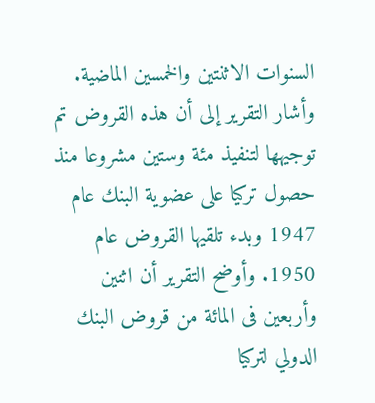السنوات الاثنتين والخمسين الماضية.
وأشار التقرير إلى أن هذه القروض تم توجيهها لتنفيذ مئة وستين مشروعا منذ حصول تركيا على عضوية البنك عام 1947 وبدء تلقيها القروض عام 1950. وأوضح التقرير أن اثنين وأربعين فى المائة من قروض البنك الدولي لتركيا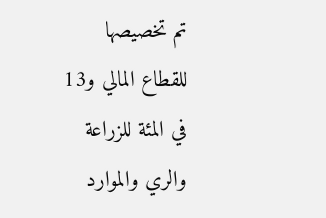تم تخصيصها للقطاع المالي و13 في المئة للزراعة والري والموارد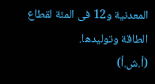المعدنية و12 فى المئة لقطاع الطاقة وتوليدها.
(أ.ش.أ)